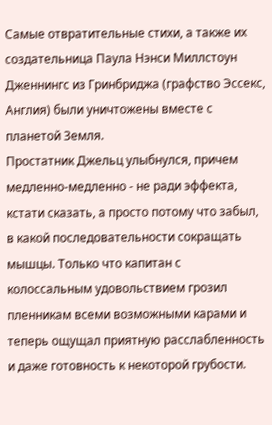Самые отвратительные стихи, а также их создательница Паула Нэнси Миллстоун Дженнингс из Гринбриджа (графство Эссекс, Англия) были уничтожены вместе с планетой Земля.
Простатник Джельц улыбнулся, причем медленно-медленно - не ради эффекта, кстати сказать, а просто потому что забыл, в какой последовательности сокращать мышцы. Только что капитан с колоссальным удовольствием грозил пленникам всеми возможными карами и теперь ощущал приятную расслабленность и даже готовность к некоторой грубости.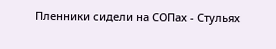Пленники сидели на СОПах - Стульях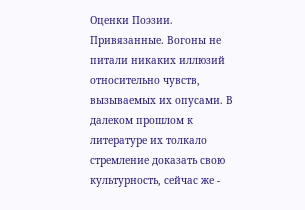Оценки Поэзии. Привязанные. Вогоны не питали никаких иллюзий относительно чувств, вызываемых их опусами. В далеком прошлом к литературе их толкало стремление доказать свою культурность, сейчас же -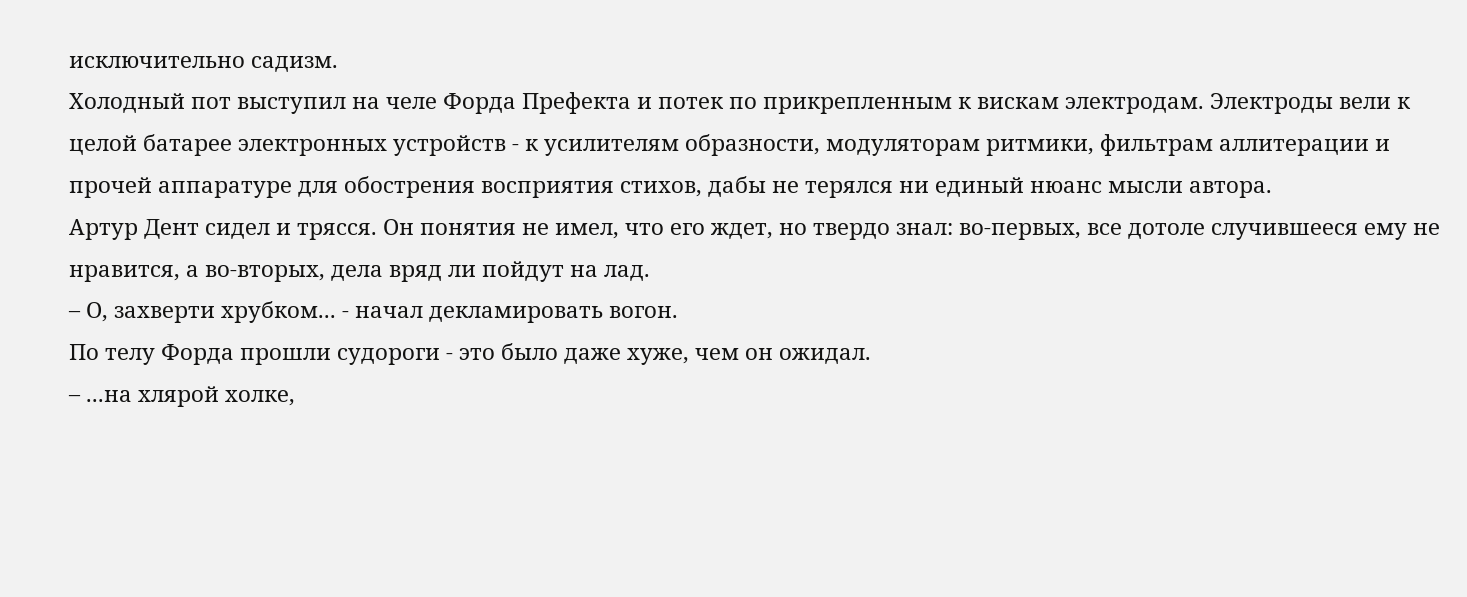исключительно садизм.
Холодный пот выступил на челе Форда Префекта и потек по прикрепленным к вискам электродам. Электроды вели к целой батарее электронных устройств - к усилителям образности, модуляторам ритмики, фильтрам аллитерации и прочей аппаратуре для обострения восприятия стихов, дабы не терялся ни единый нюанс мысли автора.
Артур Дент сидел и трясся. Он понятия не имел, что его ждет, но твердо знал: во-первых, все дотоле случившееся ему не нравится, а во-вторых, дела вряд ли пойдут на лад.
– О, захверти хрубком... - начал декламировать вогон.
По телу Форда прошли судороги - это было даже хуже, чем он ожидал.
– ...на хлярой холке,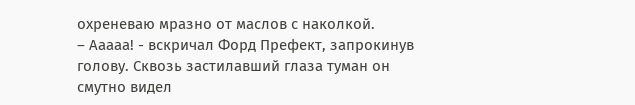охреневаю мразно от маслов с наколкой.
– Ааааа! - вскричал Форд Префект, запрокинув голову. Сквозь застилавший глаза туман он смутно видел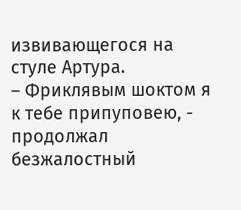извивающегося на стуле Артура.
– Фриклявым шоктом я к тебе припуповею, - продолжал безжалостный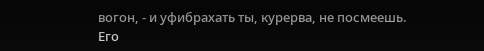вогон, - и уфибрахать ты, курерва, не посмеешь.
Его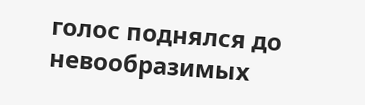голос поднялся до невообразимых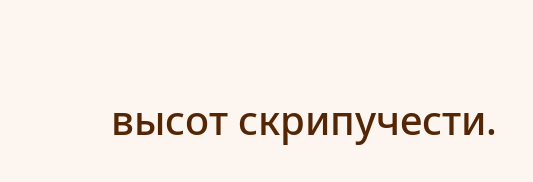высот скрипучести.